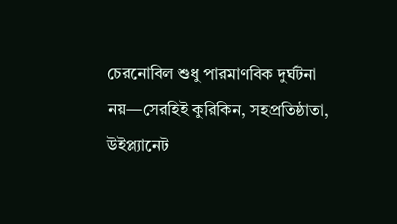চেরনোবিল শুধু পারমাণবিক দুর্ঘটনা নয়—সেরহিই কুরিকিন, সহপ্রতিষ্ঠাতা, উইপ্ল্যানেট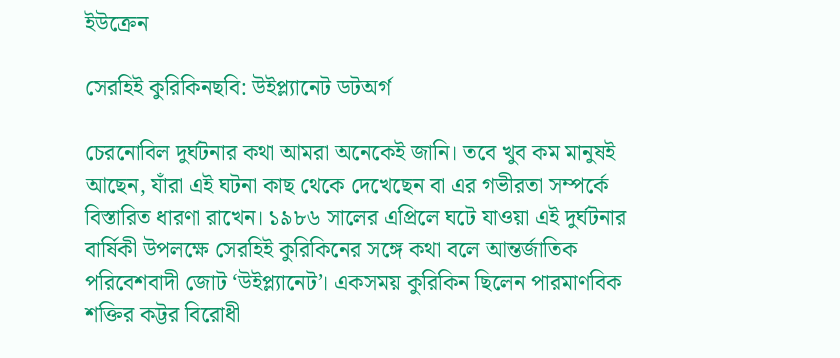ইউক্রেন

সেরহিই কুরিকিনছবি: উইপ্ল্যানেট ডটঅর্গ

চেরনোবিল দুর্ঘটনার কথা আমরা অনেকেই জানি। তবে খুব কম মানুষই আছেন, যাঁরা এই ঘটনা কাছ থেকে দেখেছেন বা এর গভীরতা সম্পর্কে বিস্তারিত ধারণা রাখেন। ১৯৮৬ সালের এপ্রিলে ঘটে যাওয়া এই দুর্ঘটনার বার্ষিকী উপলক্ষে সেরহিই কুরিকিনের সঙ্গে কথা বলে আন্তর্জাতিক পরিবেশবাদী জোট ‘উইপ্ল্যানেট’। একসময় কুরিকিন ছিলেন পারমাণবিক শক্তির কট্টর বিরোধী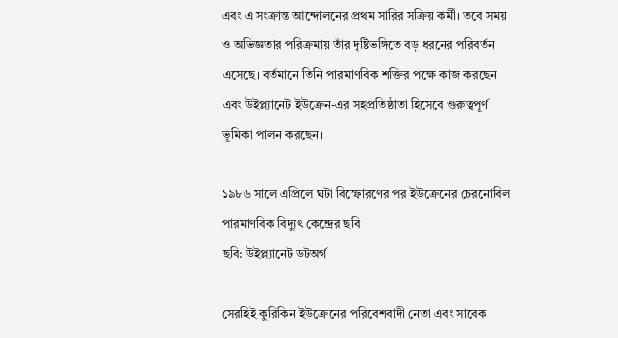এবং এ সংক্রান্ত আন্দোলনের প্রথম সারির সক্রিয় কর্মী। তবে সময় ও অভিজ্ঞতার পরিক্রমায় তাঁর দৃষ্টিভঙ্গিতে বড় ধরনের পরিবর্তন এসেছে। বর্তমানে তিনি পারমাণবিক শক্তির পক্ষে কাজ করছেন এবং উইপ্ল্যানেট ইউক্রেন-এর সহপ্রতিষ্ঠাতা হিসেবে গুরুত্বপূর্ণ ভূমিকা পালন করছেন।

১৯৮৬ সালে এপ্রিলে ঘটা বিস্ফোরণের পর ইউক্রেনের চেরনোবিল পারমাণবিক বিদ্যুৎ কেন্দ্রের ছবি
ছবি: উইপ্ল্যানেট ডটঅর্গ

সেরহিই কুরিকিন ইউক্রেনের পরিবেশবাদী নেতা এবং সাবেক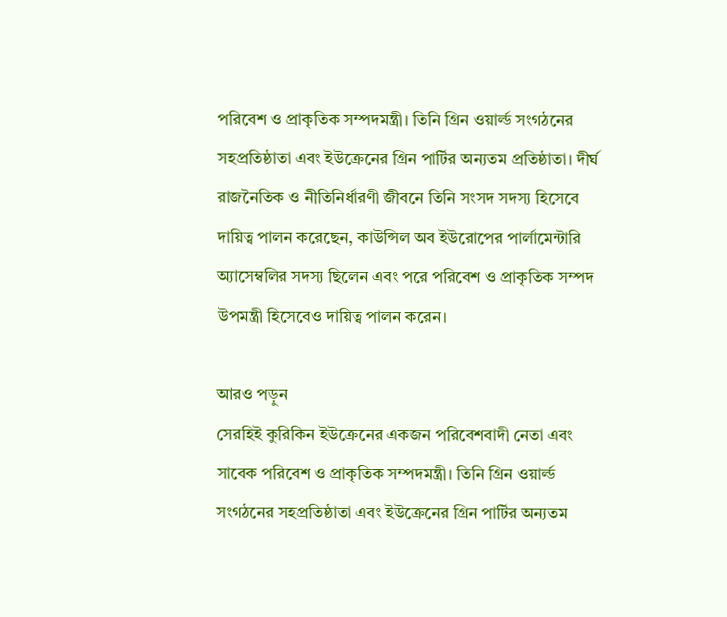পরিবেশ ও প্রাকৃতিক সম্পদমন্ত্রী। তিনি গ্রিন ওয়ার্ল্ড সংগঠনের সহপ্রতিষ্ঠাতা এবং ইউক্রেনের গ্রিন পার্টির অন্যতম প্রতিষ্ঠাতা। দীর্ঘ রাজনৈতিক ও নীতিনির্ধারণী জীবনে তিনি সংসদ সদস্য হিসেবে দায়িত্ব পালন করেছেন, কাউন্সিল অব ইউরোপের পার্লামেন্টারি অ্যাসেম্বলির সদস্য ছিলেন এবং পরে পরিবেশ ও প্রাকৃতিক সম্পদ উপমন্ত্রী হিসেবেও দায়িত্ব পালন করেন।

আরও পড়ুন
সেরহিই কুরিকিন ইউক্রেনের একজন পরিবেশবাদী নেতা এবং সাবেক পরিবেশ ও প্রাকৃতিক সম্পদমন্ত্রী। তিনি গ্রিন ওয়ার্ল্ড সংগঠনের সহপ্রতিষ্ঠাতা এবং ইউক্রেনের গ্রিন পার্টির অন্যতম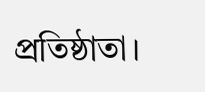প্রতিষ্ঠাতা।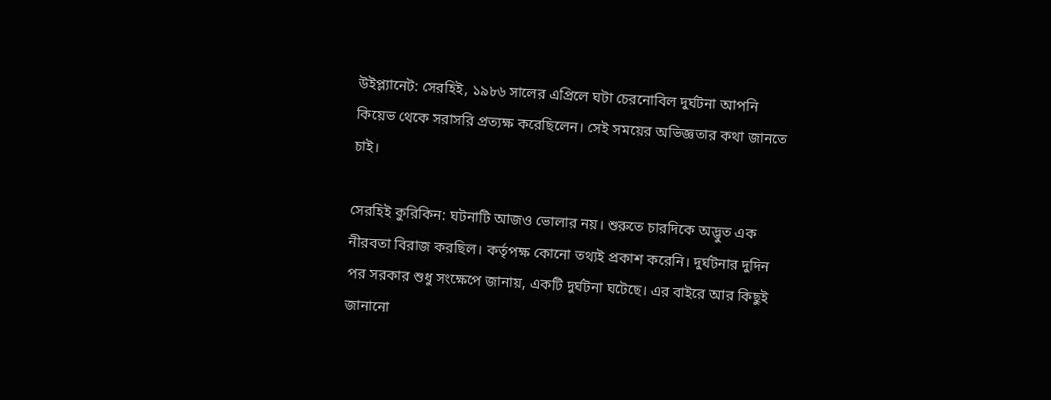উইপ্ল্যানেট: সেরহিই, ১৯৮৬ সালের এপ্রিলে ঘটা চেরনোবিল দুর্ঘটনা আপনি কিয়েভ থেকে সরাসরি প্রত্যক্ষ করেছিলেন। সেই সময়ের অভিজ্ঞতার কথা জানতে চাই।

সেরহিই কুরিকিন: ঘটনাটি আজও ভোলার নয়। শুরুতে চারদিকে অদ্ভুত এক নীরবতা বিরাজ করছিল। কর্তৃপক্ষ কোনো তথ্যই প্রকাশ করেনি। দুর্ঘটনার দুদিন পর সরকার শুধু সংক্ষেপে জানায়, একটি দুর্ঘটনা ঘটেছে। এর বাইরে আর কিছুই জানানো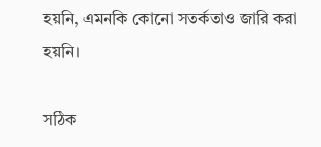হয়নি, এমনকি কোনো সতর্কতাও জারি করা হয়নি।

সঠিক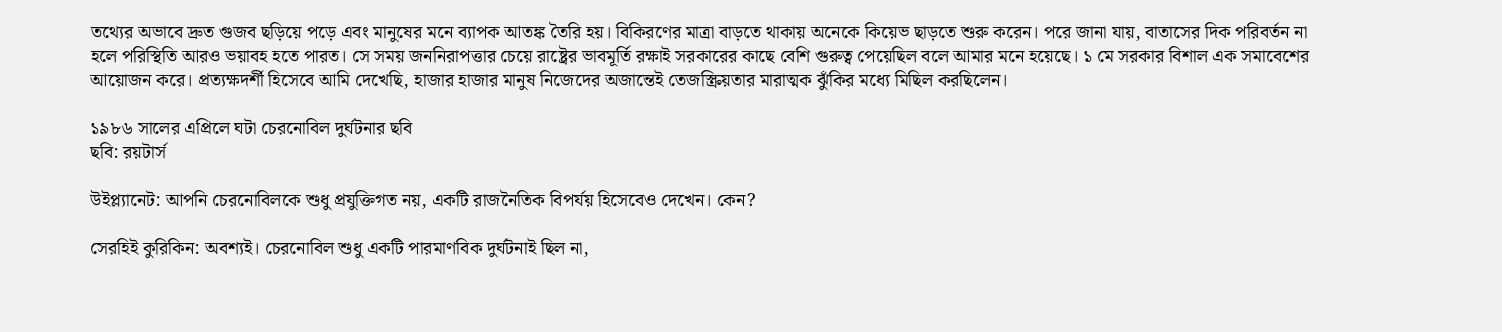তথ্যের অভাবে দ্রুত গুজব ছড়িয়ে পড়ে এবং মানুষের মনে ব্যাপক আতঙ্ক তৈরি হয়। বিকিরণের মাত্রা বাড়তে থাকায় অনেকে কিয়েভ ছাড়তে শুরু করেন। পরে জানা যায়, বাতাসের দিক পরিবর্তন না হলে পরিস্থিতি আরও ভয়াবহ হতে পারত। সে সময় জননিরাপত্তার চেয়ে রাষ্ট্রের ভাবমূর্তি রক্ষাই সরকারের কাছে বেশি গুরুত্ব পেয়েছিল বলে আমার মনে হয়েছে। ১ মে সরকার বিশাল এক সমাবেশের আয়োজন করে। প্রত্যক্ষদর্শী হিসেবে আমি দেখেছি, হাজার হাজার মানুষ নিজেদের অজান্তেই তেজস্ক্রিয়তার মারাত্মক ঝুঁকির মধ্যে মিছিল করছিলেন।

১৯৮৬ সালের এপ্রিলে ঘটা চেরনোবিল দুর্ঘটনার ছবি
ছবি: রয়টার্স

উইপ্ল্যানেট: আপনি চেরনোবিলকে শুধু প্রযুক্তিগত নয়, একটি রাজনৈতিক বিপর্যয় হিসেবেও দেখেন। কেন?

সেরহিই কুরিকিন: অবশ্যই। চেরনোবিল শুধু একটি পারমাণবিক দুর্ঘটনাই ছিল না,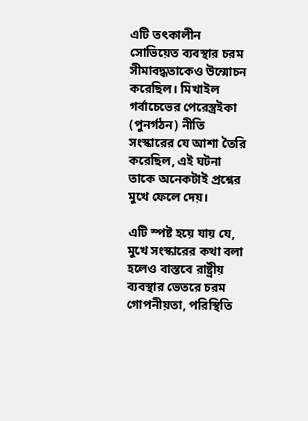এটি তৎকালীন সোভিয়েত ব্যবস্থার চরম সীমাবদ্ধতাকেও উন্মোচন করেছিল। মিখাইল গর্বাচেভের পেরেস্ত্রইকা (পুনর্গঠন) নীতি সংস্কারের যে আশা তৈরি করেছিল, এই ঘটনা তাকে অনেকটাই প্রশ্নের মুখে ফেলে দেয়।

এটি স্পষ্ট হয়ে যায় যে, মুখে সংস্কারের কথা বলা হলেও বাস্তবে রাষ্ট্রীয় ব্যবস্থার ভেতরে চরম গোপনীয়তা, পরিস্থিতি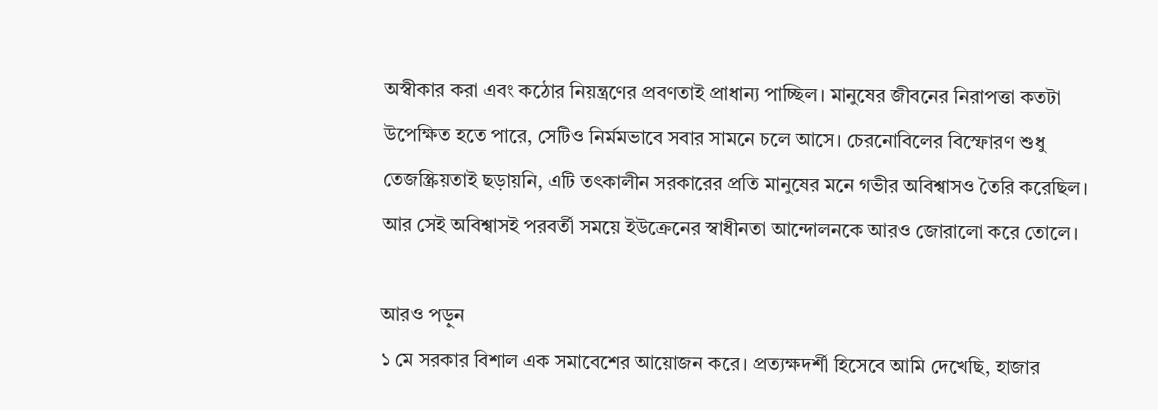অস্বীকার করা এবং কঠোর নিয়ন্ত্রণের প্রবণতাই প্রাধান্য পাচ্ছিল। মানুষের জীবনের নিরাপত্তা কতটা উপেক্ষিত হতে পারে, সেটিও নির্মমভাবে সবার সামনে চলে আসে। চেরনোবিলের বিস্ফোরণ শুধু তেজস্ক্রিয়তাই ছড়ায়নি, এটি তৎকালীন সরকারের প্রতি মানুষের মনে গভীর অবিশ্বাসও তৈরি করেছিল। আর সেই অবিশ্বাসই পরবর্তী সময়ে ইউক্রেনের স্বাধীনতা আন্দোলনকে আরও জোরালো করে তোলে।

আরও পড়ুন
১ মে সরকার বিশাল এক সমাবেশের আয়োজন করে। প্রত্যক্ষদর্শী হিসেবে আমি দেখেছি, হাজার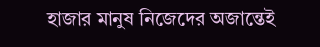হাজার মানুষ নিজেদের অজান্তেই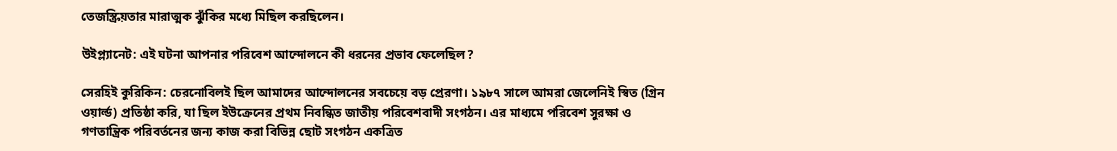তেজস্ক্রিয়তার মারাত্মক ঝুঁকির মধ্যে মিছিল করছিলেন।

উইপ্ল্যানেট: এই ঘটনা আপনার পরিবেশ আন্দোলনে কী ধরনের প্রভাব ফেলেছিল?

সেরহিই কুরিকিন: চেরনোবিলই ছিল আমাদের আন্দোলনের সবচেয়ে বড় প্রেরণা। ১৯৮৭ সালে আমরা জেলেনিই স্বিত (গ্রিন ওয়ার্ল্ড) প্রতিষ্ঠা করি, যা ছিল ইউক্রেনের প্রথম নিবন্ধিত জাতীয় পরিবেশবাদী সংগঠন। এর মাধ্যমে পরিবেশ সুরক্ষা ও গণতান্ত্রিক পরিবর্তনের জন্য কাজ করা বিভিন্ন ছোট সংগঠন একত্রিত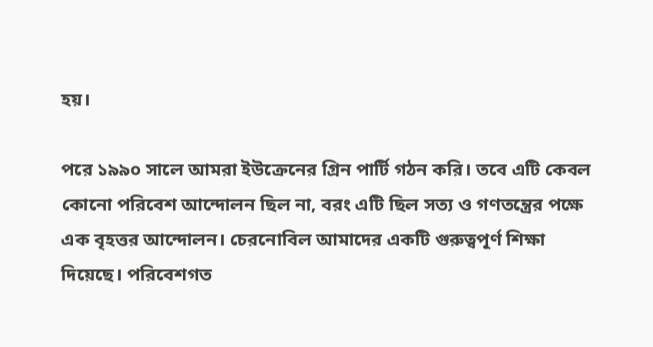হয়।

পরে ১৯৯০ সালে আমরা ইউক্রেনের গ্রিন পার্টি গঠন করি। তবে এটি কেবল কোনো পরিবেশ আন্দোলন ছিল না, বরং এটি ছিল সত্য ও গণতন্ত্রের পক্ষে এক বৃহত্তর আন্দোলন। চেরনোবিল আমাদের একটি গুরুত্বপূর্ণ শিক্ষা দিয়েছে। পরিবেশগত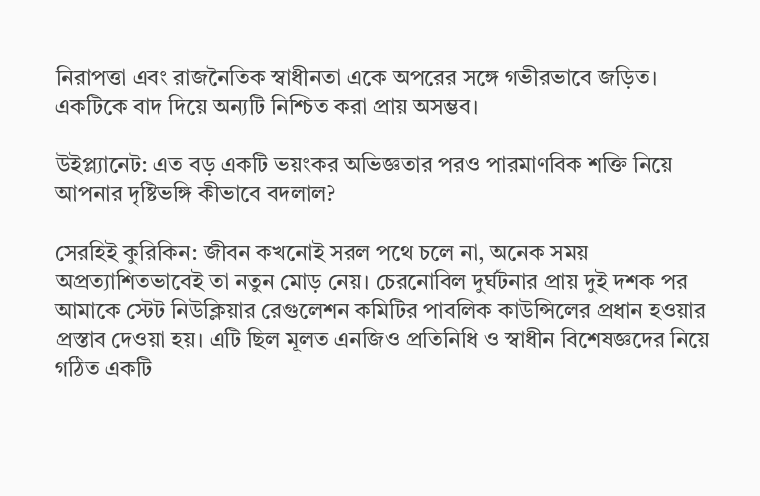নিরাপত্তা এবং রাজনৈতিক স্বাধীনতা একে অপরের সঙ্গে গভীরভাবে জড়িত। একটিকে বাদ দিয়ে অন্যটি নিশ্চিত করা প্রায় অসম্ভব।

উইপ্ল্যানেট: এত বড় একটি ভয়ংকর অভিজ্ঞতার পরও পারমাণবিক শক্তি নিয়ে আপনার দৃষ্টিভঙ্গি কীভাবে বদলাল?

সেরহিই কুরিকিন: জীবন কখনোই সরল পথে চলে না, অনেক সময় অপ্রত্যাশিতভাবেই তা নতুন মোড় নেয়। চেরনোবিল দুর্ঘটনার প্রায় দুই দশক পর আমাকে স্টেট নিউক্লিয়ার রেগুলেশন কমিটির পাবলিক কাউন্সিলের প্রধান হওয়ার প্রস্তাব দেওয়া হয়। এটি ছিল মূলত এনজিও প্রতিনিধি ও স্বাধীন বিশেষজ্ঞদের নিয়ে গঠিত একটি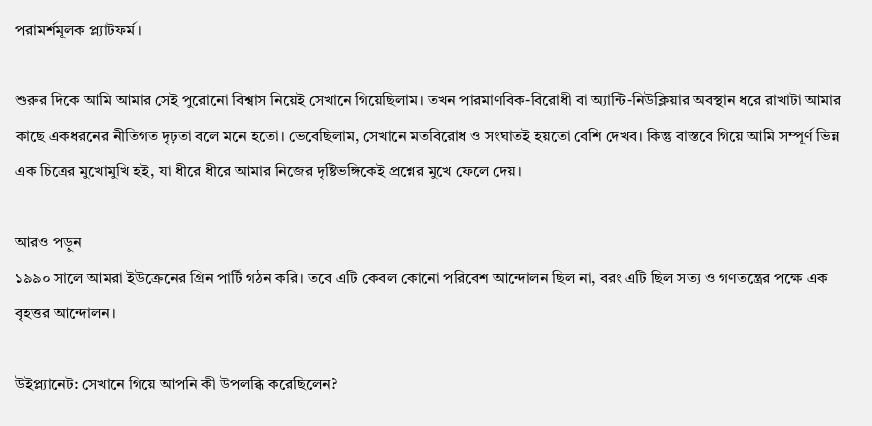পরামর্শমূলক প্ল্যাটফর্ম।

শুরুর দিকে আমি আমার সেই পুরোনো বিশ্বাস নিয়েই সেখানে গিয়েছিলাম। তখন পারমাণবিক-বিরোধী বা অ্যান্টি-নিউক্লিয়ার অবস্থান ধরে রাখাটা আমার কাছে একধরনের নীতিগত দৃঢ়তা বলে মনে হতো। ভেবেছিলাম, সেখানে মতবিরোধ ও সংঘাতই হয়তো বেশি দেখব। কিন্তু বাস্তবে গিয়ে আমি সম্পূর্ণ ভিন্ন এক চিত্রের মুখোমুখি হই, যা ধীরে ধীরে আমার নিজের দৃষ্টিভঙ্গিকেই প্রশ্নের মুখে ফেলে দেয়।

আরও পড়ুন
১৯৯০ সালে আমরা ইউক্রেনের গ্রিন পার্টি গঠন করি। তবে এটি কেবল কোনো পরিবেশ আন্দোলন ছিল না, বরং এটি ছিল সত্য ও গণতন্ত্রের পক্ষে এক বৃহত্তর আন্দোলন।

উইপ্ল্যানেট: সেখানে গিয়ে আপনি কী উপলব্ধি করেছিলেন?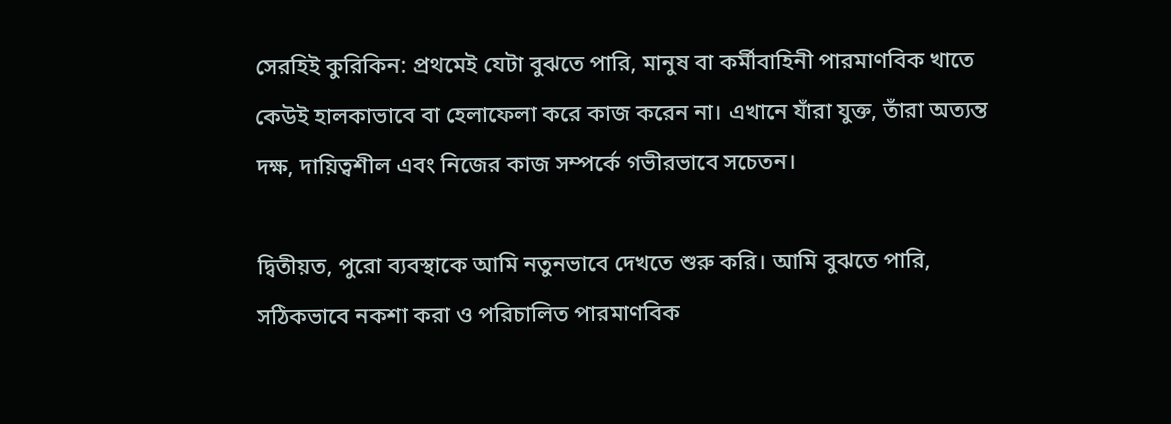সেরহিই কুরিকিন: প্রথমেই যেটা বুঝতে পারি, মানুষ বা কর্মীবাহিনী পারমাণবিক খাতে কেউই হালকাভাবে বা হেলাফেলা করে কাজ করেন না। এখানে যাঁরা যুক্ত, তাঁরা অত্যন্ত দক্ষ, দায়িত্বশীল এবং নিজের কাজ সম্পর্কে গভীরভাবে সচেতন।

দ্বিতীয়ত, পুরো ব্যবস্থাকে আমি নতুনভাবে দেখতে শুরু করি। আমি বুঝতে পারি, সঠিকভাবে নকশা করা ও পরিচালিত পারমাণবিক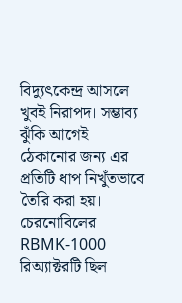বিদ্যুৎকেন্দ্র আসলে খুবই নিরাপদ। সম্ভাব্য ঝুঁকি আগেই ঠেকানোর জন্য এর প্রতিটি ধাপ নিখুঁতভাবে তৈরি করা হয়। চেরনোবিলের RBMK-1000 রিঅ্যাক্টরটি ছিল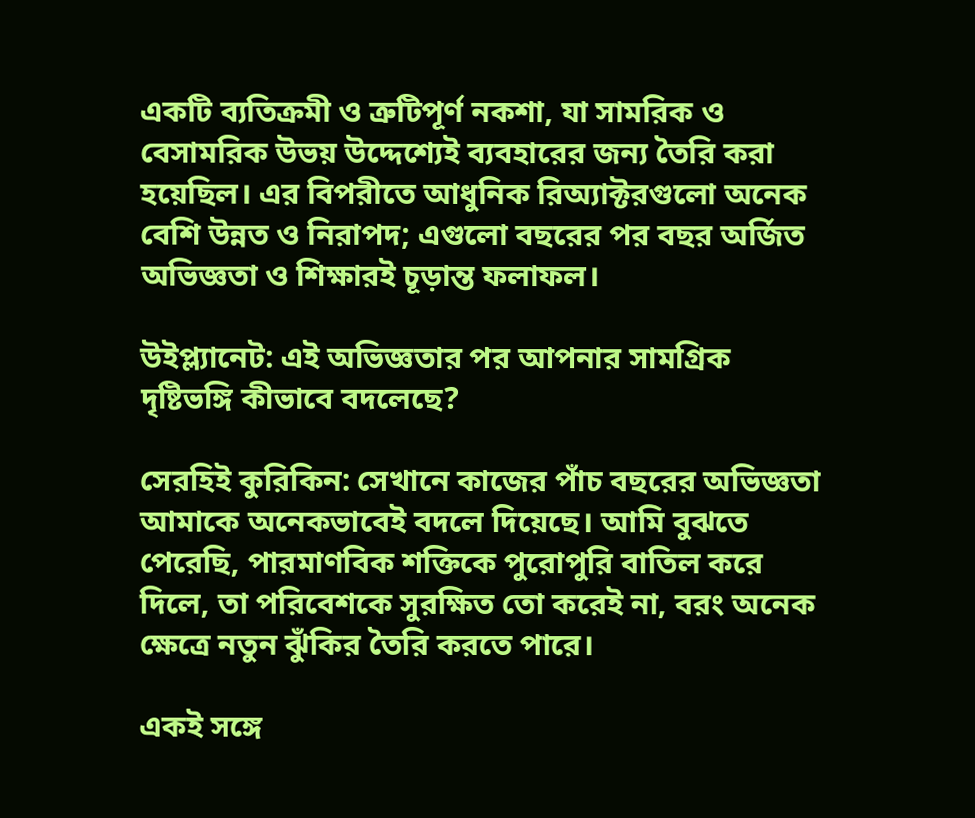একটি ব্যতিক্রমী ও ত্রুটিপূর্ণ নকশা, যা সামরিক ও বেসামরিক উভয় উদ্দেশ্যেই ব্যবহারের জন্য তৈরি করা হয়েছিল। এর বিপরীতে আধুনিক রিঅ্যাক্টরগুলো অনেক বেশি উন্নত ও নিরাপদ; এগুলো বছরের পর বছর অর্জিত অভিজ্ঞতা ও শিক্ষারই চূড়ান্ত ফলাফল।

উইপ্ল্যানেট: এই অভিজ্ঞতার পর আপনার সামগ্রিক দৃষ্টিভঙ্গি কীভাবে বদলেছে?

সেরহিই কুরিকিন: সেখানে কাজের পাঁচ বছরের অভিজ্ঞতা আমাকে অনেকভাবেই বদলে দিয়েছে। আমি বুঝতে পেরেছি, পারমাণবিক শক্তিকে পুরোপুরি বাতিল করে দিলে, তা পরিবেশকে সুরক্ষিত তো করেই না, বরং অনেক ক্ষেত্রে নতুন ঝুঁকির তৈরি করতে পারে।

একই সঙ্গে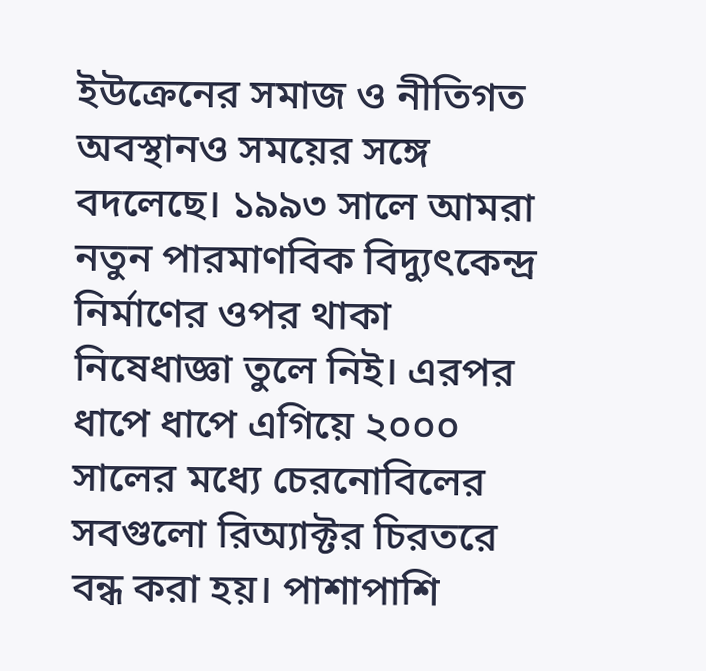ইউক্রেনের সমাজ ও নীতিগত অবস্থানও সময়ের সঙ্গে বদলেছে। ১৯৯৩ সালে আমরা নতুন পারমাণবিক বিদ্যুৎকেন্দ্র নির্মাণের ওপর থাকা নিষেধাজ্ঞা তুলে নিই। এরপর ধাপে ধাপে এগিয়ে ২০০০ সালের মধ্যে চেরনোবিলের সবগুলো রিঅ্যাক্টর চিরতরে বন্ধ করা হয়। পাশাপাশি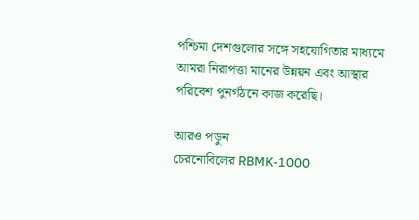পশ্চিমা দেশগুলোর সঙ্গে সহযোগিতার মাধ্যমে আমরা নিরাপত্তা মানের উন্নয়ন এবং আস্থার পরিবেশ পুনর্গঠনে কাজ করেছি।

আরও পড়ুন
চেরনোবিলের RBMK-1000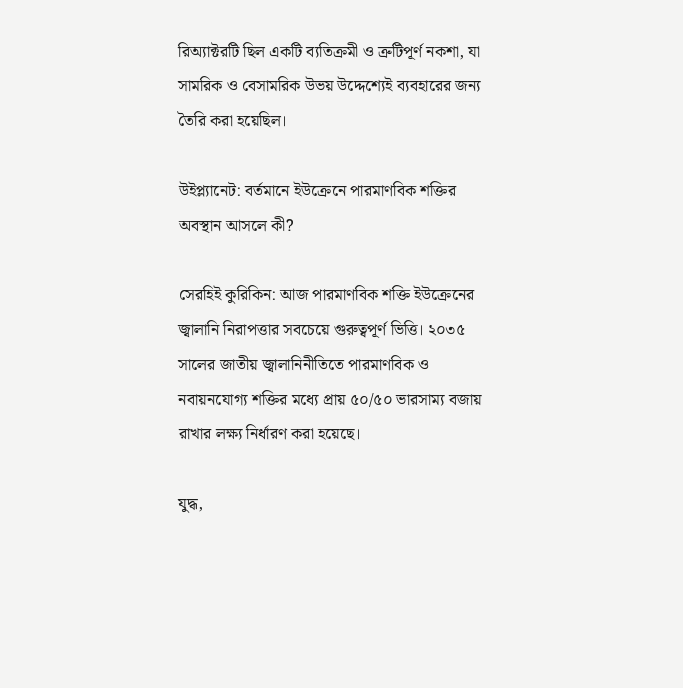রিঅ্যাক্টরটি ছিল একটি ব্যতিক্রমী ও ত্রুটিপূর্ণ নকশা, যা সামরিক ও বেসামরিক উভয় উদ্দেশ্যেই ব্যবহারের জন্য তৈরি করা হয়েছিল।

উইপ্ল্যানেট: বর্তমানে ইউক্রেনে পারমাণবিক শক্তির অবস্থান আসলে কী?

সেরহিই কুরিকিন: আজ পারমাণবিক শক্তি ইউক্রেনের জ্বালানি নিরাপত্তার সবচেয়ে গুরুত্বপূর্ণ ভিত্তি। ২০৩৫ সালের জাতীয় জ্বালানিনীতিতে পারমাণবিক ও নবায়নযোগ্য শক্তির মধ্যে প্রায় ৫০/৫০ ভারসাম্য বজায় রাখার লক্ষ্য নির্ধারণ করা হয়েছে।

যুদ্ধ,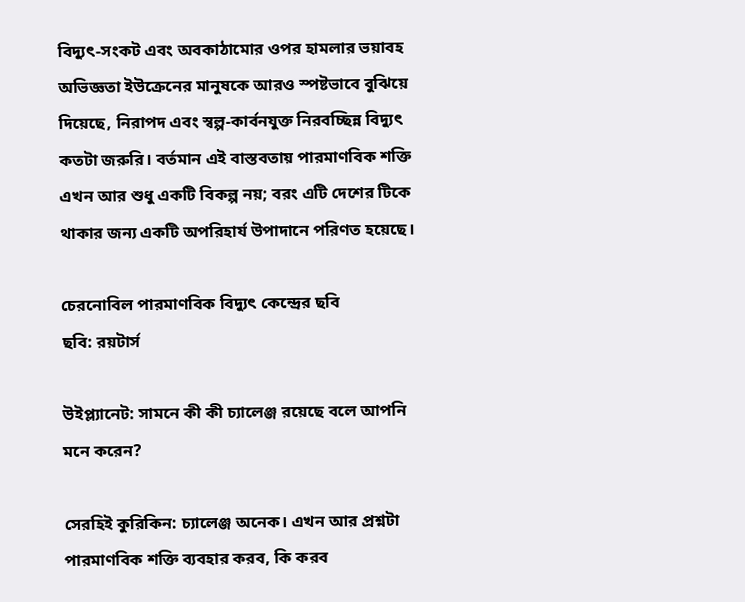বিদ্যুৎ-সংকট এবং অবকাঠামোর ওপর হামলার ভয়াবহ অভিজ্ঞতা ইউক্রেনের মানুষকে আরও স্পষ্টভাবে বুঝিয়ে দিয়েছে, নিরাপদ এবং স্বল্প-কার্বনযুক্ত নিরবচ্ছিন্ন বিদ্যুৎ কতটা জরুরি। বর্তমান এই বাস্তবতায় পারমাণবিক শক্তি এখন আর শুধু একটি বিকল্প নয়; বরং এটি দেশের টিকে থাকার জন্য একটি অপরিহার্য উপাদানে পরিণত হয়েছে।

চেরনোবিল পারমাণবিক বিদ্যুৎ কেন্দ্রের ছবি
ছবি: রয়টার্স

উইপ্ল্যানেট: সামনে কী কী চ্যালেঞ্জ রয়েছে বলে আপনি মনে করেন?

সেরহিই কুরিকিন: চ্যালেঞ্জ অনেক। এখন আর প্রশ্নটা পারমাণবিক শক্তি ব্যবহার করব, কি করব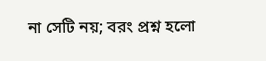না সেটি নয়; বরং প্রশ্ন হলো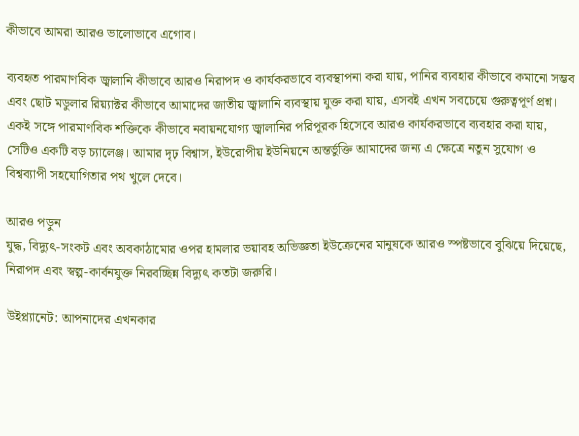কীভাবে আমরা আরও ভালোভাবে এগোব।

ব্যবহৃত পারমাণবিক জ্বালানি কীভাবে আরও নিরাপদ ও কার্যকরভাবে ব্যবস্থাপনা করা যায়, পানির ব্যবহার কীভাবে কমানো সম্ভব এবং ছোট মডুলার রিয়্যাক্টর কীভাবে আমাদের জাতীয় জ্বালানি ব্যবস্থায় যুক্ত করা যায়, এসবই এখন সবচেয়ে গুরুত্বপূর্ণ প্রশ্ন। একই সঙ্গে পারমাণবিক শক্তিকে কীভাবে নবায়নযোগ্য জ্বালানির পরিপূরক হিসেবে আরও কার্যকরভাবে ব্যবহার করা যায়, সেটিও একটি বড় চ্যালেঞ্জ। আমার দৃঢ় বিশ্বাস, ইউরোপীয় ইউনিয়নে অন্তর্ভুক্তি আমাদের জন্য এ ক্ষেত্রে নতুন সুযোগ ও বিশ্বব্যাপী সহযোগিতার পথ খুলে দেবে।

আরও পড়ুন
যুদ্ধ, বিদ্যুৎ-সংকট এবং অবকাঠামোর ওপর হামলার ভয়াবহ অভিজ্ঞতা ইউক্রেনের মানুষকে আরও স্পষ্টভাবে বুঝিয়ে দিয়েছে, নিরাপদ এবং স্বল্প-কার্বনযুক্ত নিরবচ্ছিন্ন বিদ্যুৎ কতটা জরুরি।

উইপ্ল্যানেট: আপনাদের এখনকার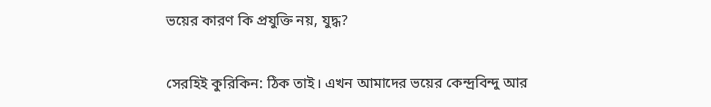ভয়ের কারণ কি প্রযুক্তি নয়, যুদ্ধ?

সেরহিই কুরিকিন: ঠিক তাই। এখন আমাদের ভয়ের কেন্দ্রবিন্দু আর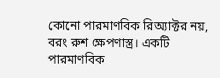কোনো পারমাণবিক রিঅ্যাক্টর নয়, বরং রুশ ক্ষেপণাস্ত্র। একটি পারমাণবিক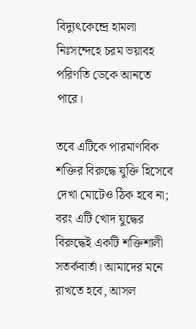বিদ্যুৎকেন্দ্রে হামলা নিঃসন্দেহে চরম ভয়াবহ পরিণতি ডেকে আনতে পারে।

তবে এটিকে পারমাণবিক শক্তির বিরুদ্ধে যুক্তি হিসেবে দেখা মোটেও ঠিক হবে না; বরং এটি খোদ যুদ্ধের বিরুদ্ধেই একটি শক্তিশালী সতর্কবার্তা। আমাদের মনে রাখতে হবে, আসল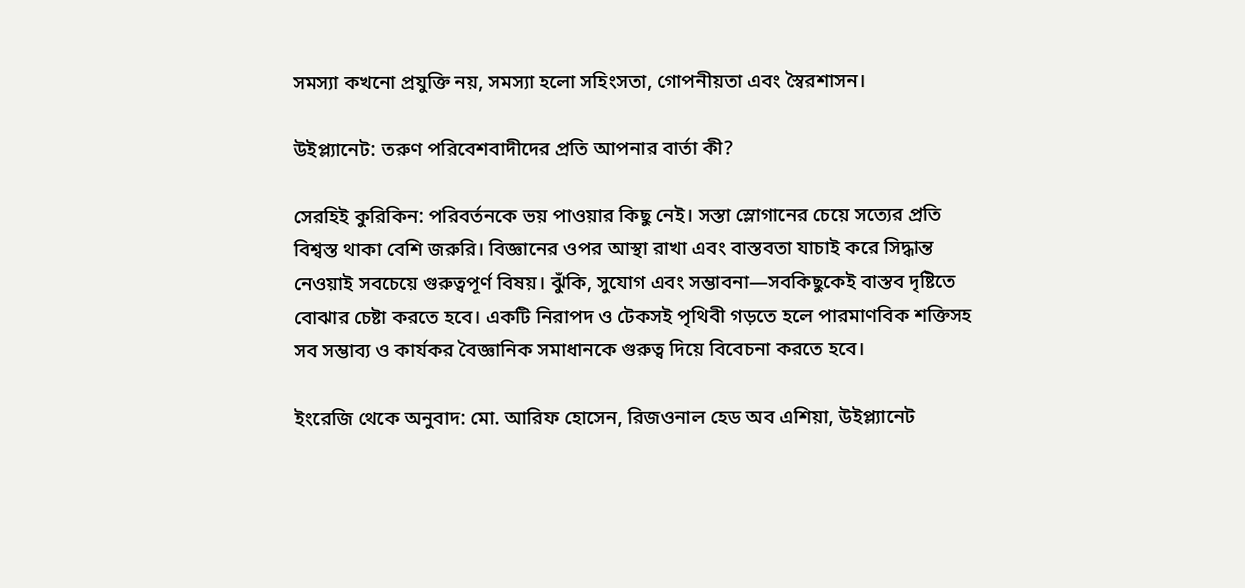সমস্যা কখনো প্রযুক্তি নয়, সমস্যা হলো সহিংসতা, গোপনীয়তা এবং স্বৈরশাসন।

উইপ্ল্যানেট: তরুণ পরিবেশবাদীদের প্রতি আপনার বার্তা কী?

সেরহিই কুরিকিন: পরিবর্তনকে ভয় পাওয়ার কিছু নেই। সস্তা স্লোগানের চেয়ে সত্যের প্রতি বিশ্বস্ত থাকা বেশি জরুরি। বিজ্ঞানের ওপর আস্থা রাখা এবং বাস্তবতা যাচাই করে সিদ্ধান্ত নেওয়াই সবচেয়ে গুরুত্বপূর্ণ বিষয়। ঝুঁকি, সুযোগ এবং সম্ভাবনা—সবকিছুকেই বাস্তব দৃষ্টিতে বোঝার চেষ্টা করতে হবে। একটি নিরাপদ ও টেকসই পৃথিবী গড়তে হলে পারমাণবিক শক্তিসহ সব সম্ভাব্য ও কার্যকর বৈজ্ঞানিক সমাধানকে গুরুত্ব দিয়ে বিবেচনা করতে হবে।

ইংরেজি থেকে অনুবাদ: মো. আরিফ হোসেন, রিজওনাল হেড অব এশিয়া, উইপ্ল্যানেট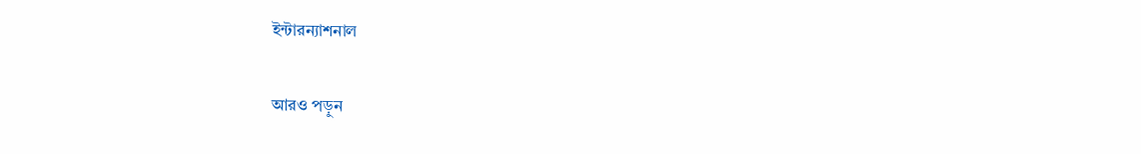ইন্টারন্যাশনাল

আরও পড়ুন